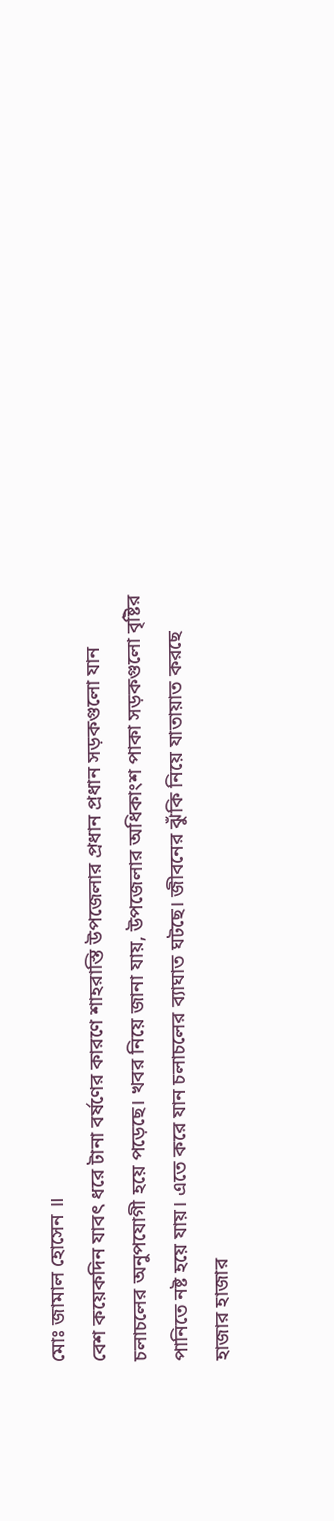মোঃ জামাল হোসেন ॥
বেশ কয়েকদিন যাবৎ ধরে টানা বর্ষণের কারণে শাহরাস্তি উপজেলার প্রধান প্রধান সড়কগুলো যান চলাচলের অনুপযোগী হয়ে পড়েছে। খবর নিয়ে জানা যায়, উপজেলার অধিকাংশ পাকা সড়কগুলো বৃষ্টির পানিতে নষ্ট হয়ে যায়। এতে করে যান চলাচলের ব্যাঘাত ঘটছে। জীবনের ঝুঁকি নিয়ে যাতায়াত করছে হাজার হাজার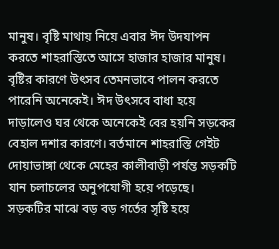মানুষ। বৃষ্টি মাথায় নিয়ে এবার ঈদ উদযাপন করতে শাহরাস্তিতে আসে হাজার হাজার মানুষ। বৃষ্টির কারণে উৎসব তেমনভাবে পালন করতে পারেনি অনেকেই। ঈদ উৎসবে বাধা হয়ে দাড়ালেও ঘর থেকে অনেকেই বের হয়নি সড়কের বেহাল দশার কারণে। বর্তমানে শাহরাস্তি গেইট দোয়াভাঙ্গা থেকে মেহের কালীবাড়ী পর্যন্ত সড়কটি যান চলাচলের অনুপযোগী হয়ে পড়েছে। সড়কটির মাঝে বড় বড় গর্তের সৃষ্টি হয়ে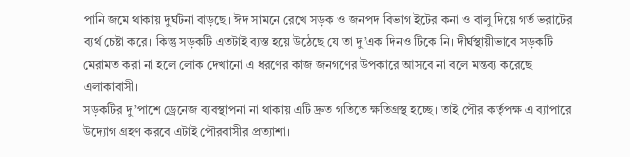পানি জমে থাকায় দুর্ঘটনা বাড়ছে। ঈদ সামনে রেখে সড়ক ও জনপদ বিভাগ ইটের কনা ও বালু দিয়ে গর্ত ভরাটের ব্যর্থ চেষ্টা করে। কিন্তু সড়কটি এতটাই ব্যস্ত হয়ে উঠেছে যে তা দু’এক দিনও টিকে নি। দীর্ঘস্থায়ীভাবে সড়কটি মেরামত করা না হলে লোক দেখানো এ ধরণের কাজ জনগণের উপকারে আসবে না বলে মন্তব্য করেছে এলাকাবাসী।
সড়কটির দু’পাশে ড্রেনেজ ব্যবস্থাপনা না থাকায় এটি দ্রুত গতিতে ক্ষতিগ্রস্থ হচ্ছে। তাই পৌর কর্তৃপক্ষ এ ব্যাপারে উদ্যোগ গ্রহণ করবে এটাই পৌরবাসীর প্রত্যাশা।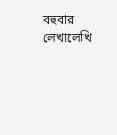বহুবার লেখালেখি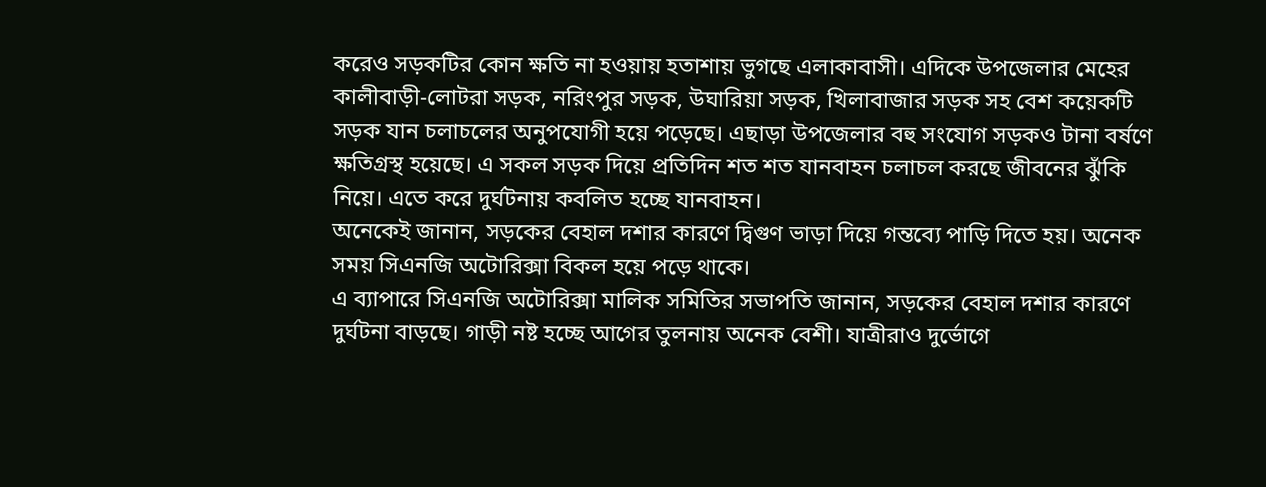করেও সড়কটির কোন ক্ষতি না হওয়ায় হতাশায় ভুগছে এলাকাবাসী। এদিকে উপজেলার মেহের কালীবাড়ী-লোটরা সড়ক, নরিংপুর সড়ক, উঘারিয়া সড়ক, খিলাবাজার সড়ক সহ বেশ কয়েকটি সড়ক যান চলাচলের অনুপযোগী হয়ে পড়েছে। এছাড়া উপজেলার বহু সংযোগ সড়কও টানা বর্ষণে ক্ষতিগ্রস্থ হয়েছে। এ সকল সড়ক দিয়ে প্রতিদিন শত শত যানবাহন চলাচল করছে জীবনের ঝুঁকি নিয়ে। এতে করে দুর্ঘটনায় কবলিত হচ্ছে যানবাহন।
অনেকেই জানান, সড়কের বেহাল দশার কারণে দ্বিগুণ ভাড়া দিয়ে গন্তব্যে পাড়ি দিতে হয়। অনেক সময় সিএনজি অটোরিক্সা বিকল হয়ে পড়ে থাকে।
এ ব্যাপারে সিএনজি অটোরিক্সা মালিক সমিতির সভাপতি জানান, সড়কের বেহাল দশার কারণে দুর্ঘটনা বাড়ছে। গাড়ী নষ্ট হচ্ছে আগের তুলনায় অনেক বেশী। যাত্রীরাও দুর্ভোগে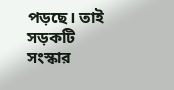পড়ছে। তাই সড়কটি সংস্কার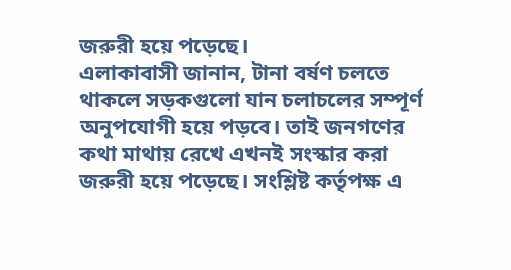জরুরী হয়ে পড়েছে।
এলাকাবাসী জানান, টানা বর্ষণ চলতে থাকলে সড়কগুলো যান চলাচলের সম্পূর্ণ অনুপযোগী হয়ে পড়বে। তাই জনগণের কথা মাথায় রেখে এখনই সংস্কার করা জরুরী হয়ে পড়েছে। সংশ্লিষ্ট কর্তৃপক্ষ এ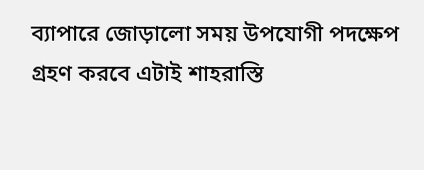ব্যাপারে জোড়ালো সময় উপযোগী পদক্ষেপ গ্রহণ করবে এটাই শাহরাস্তি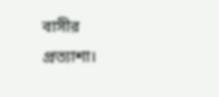বাসীর প্রত্যাশা।